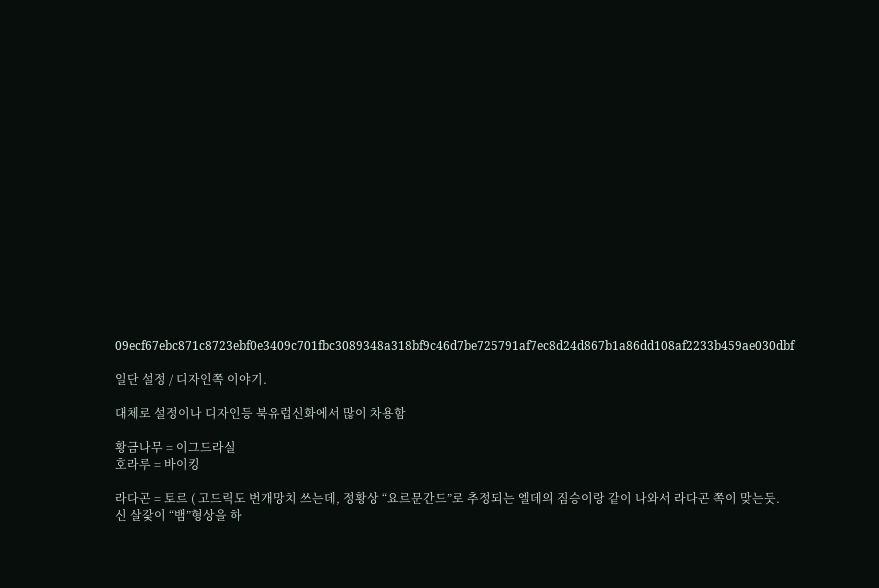09ecf67ebc871c8723ebf0e3409c701fbc3089348a318bf9c46d7be725791af7ec8d24d867b1a86dd108af2233b459ae030dbf

일단 설정 / 디자인쪽 이야기.

대체로 설정이나 디자인등 북유럽신화에서 많이 차용함

황금나무 = 이그드라실
호라루 = 바이킹

라다곤 = 토르 ( 고드릭도 번개망치 쓰는데, 정황상 “요르문간드”로 추정되는 엘데의 짐승이랑 같이 나와서 라다곤 쪽이 맞는듯.
신 살갗이 “뱀”형상을 하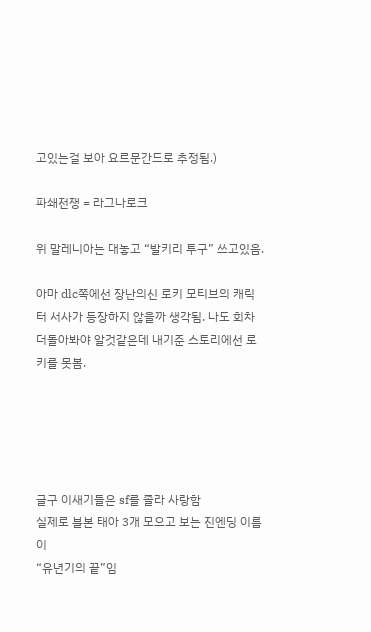고있는걸 보아 요르문간드로 추정됨.)

파쇄전쟁 = 라그나로크

위 말레니아는 대놓고 “발키리 투구” 쓰고있음.

아마 dlc쪽에선 장난의신 로키 모티브의 캐릭터 서사가 등장하지 않을까 생각됨. 나도 회차 더돌아봐야 알것같은데 내기준 스토리에선 로키를 못봄.





글구 이새기들은 sf를 졸라 사랑함
실제로 블본 태아 3개 모으고 보는 진엔딩 이름이
“유년기의 끝”임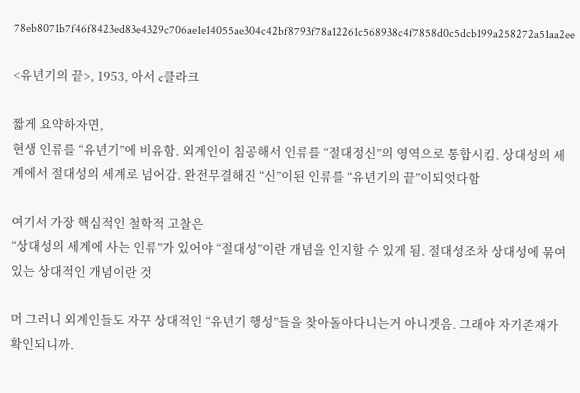78eb8071b7f46f8423ed83e4329c706ae1e14055ae304c42bf8793f78a12261c568938c4f7858d0c5dcb199a258272a51aa2ee

<유년기의 끝>, 1953, 아서 c클라크

짧게 요약하자면,
현생 인류를 “유년기”에 비유함. 외계인이 침공해서 인류를 “절대정신”의 영역으로 통합시킴. 상대성의 세계에서 절대성의 세계로 넘어감. 완전무결해진 “신”이된 인류를 “유년기의 끝”이되엇다함

여기서 가장 핵심적인 철학적 고찰은
“상대성의 세계에 사는 인류”가 있어야 “절대성”이란 개념을 인지할 수 있게 됨. 절대성조차 상대성에 묶여있는 상대적인 개념이란 것

머 그러니 외계인들도 자꾸 상대적인 “유년기 행성”들을 찾아돌아다니는거 아니겟음. 그래야 자기존재가 확인되니까.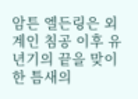암튼 엘든링은 외계인 침공 이후 유년기의 끝을 맞이한 틈새의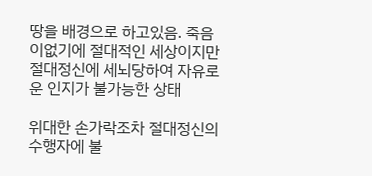땅을 배경으로 하고있음. 죽음이없기에 절대적인 세상이지만
절대정신에 세뇌당하여 자유로운 인지가 불가능한 상태

위대한 손가락조차 절대정신의 수행자에 불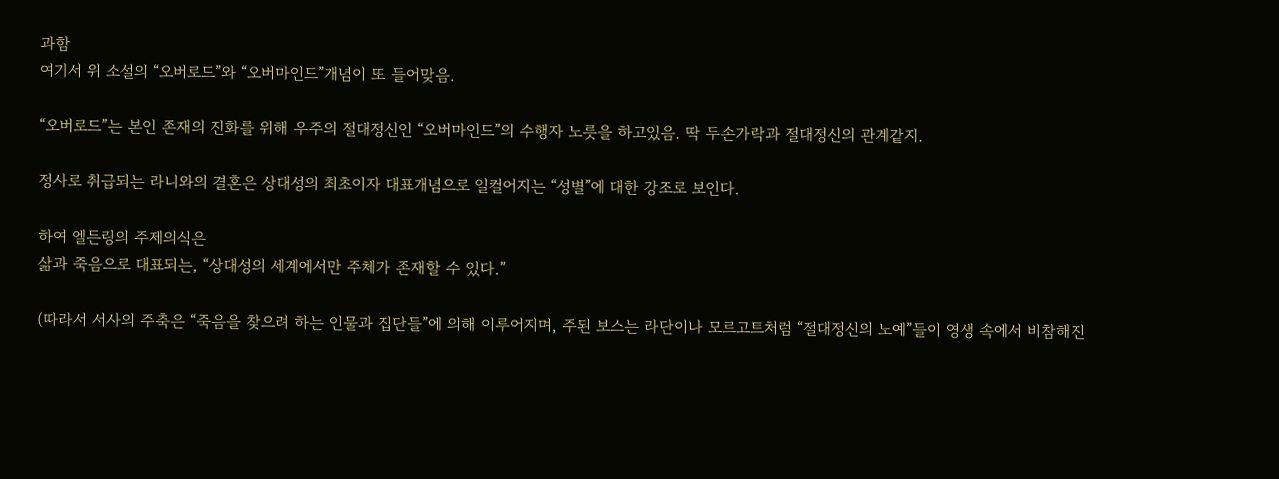과함
여기서 위 소설의 “오버로드”와 “오버마인드”개념이 또 들어맞음.

“오버로드”는 본인 존재의 진화를 위해 우주의 절대정신인 “오버마인드”의 수행자 노릇을 하고있음. 딱 두손가락과 절대정신의 관계같지.

정사로 취급되는 라니와의 결혼은 상대성의 최초이자 대표개념으로 일컬어지는 “성별”에 대한 강조로 보인다.

하여 엘든링의 주제의식은
삶과 죽음으로 대표되는, “상대성의 세계에서만 주체가 존재할 수 있다.”

(따라서 서사의 주축은 “죽음을 찾으려 하는 인물과 집단들”에 의해 이루어지며, 주된 보스는 라단이나 모르고트처럼 “절대정신의 노예”들이 영생 속에서 비참해진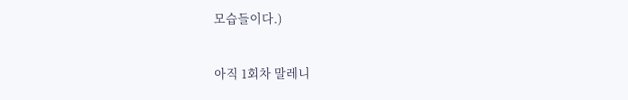모습들이다.)

아직 1회차 말레니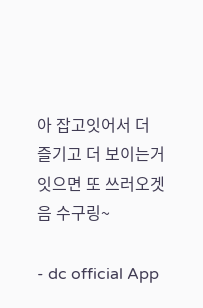아 잡고잇어서 더 즐기고 더 보이는거 잇으면 또 쓰러오겟음 수구링~

- dc official App